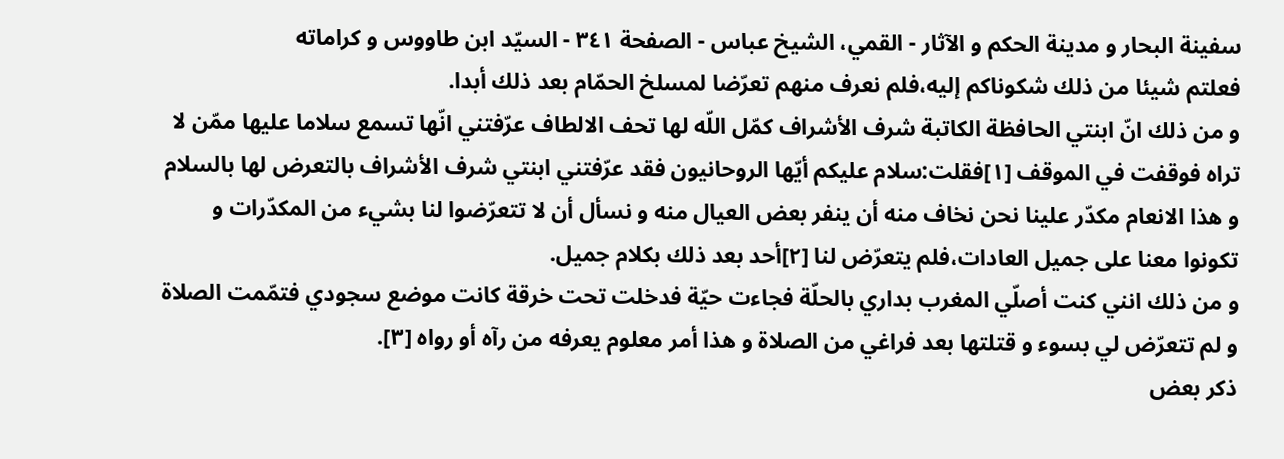سفینة البحار و مدینة الحکم و الآثار - القمي، الشيخ عباس - الصفحة ٣٤١ - السيّد ابن طاووس و كراماته
فعلتم شيئا من ذلك شكوناكم إليه،فلم نعرف منهم تعرّضا لمسلخ الحمّام بعد ذلك أبدا.
و من ذلك انّ ابنتي الحافظة الكاتبة شرف الأشراف كمّل اللّه لها تحف الالطاف عرّفتني انّها تسمع سلاما عليها ممّن لا تراه فوقفت في الموقف [١]فقلت:سلام عليكم أيّها الروحانيون فقد عرّفتني ابنتي شرف الأشراف بالتعرض لها بالسلام و هذا الانعام مكدّر علينا نحن نخاف منه أن ينفر بعض العيال منه و نسأل أن لا تتعرّضوا لنا بشيء من المكدّرات و تكونوا معنا على جميل العادات،فلم يتعرّض لنا [٢]أحد بعد ذلك بكلام جميل.
و من ذلك انني كنت أصلّي المغرب بداري بالحلّة فجاءت حيّة فدخلت تحت خرقة كانت موضع سجودي فتمّمت الصلاة و لم تتعرّض لي بسوء و قتلتها بعد فراغي من الصلاة و هذا أمر معلوم يعرفه من رآه أو رواه [٣].
ذكر بعض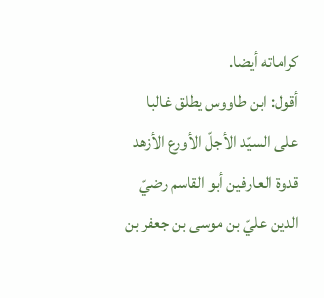كراماته أيضا.
أقول: ابن طاووس يطلق غالبا على السيّد الأجلّ الأورع الأزهد قدوة العارفين أبو القاسم رضيّ الدين عليّ بن موسى بن جعفر بن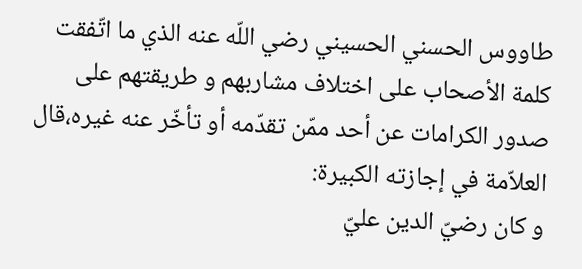طاووس الحسني الحسيني رضي اللّه عنه الذي ما اتّفقت كلمة الأصحاب على اختلاف مشاربهم و طريقتهم على صدور الكرامات عن أحد ممّن تقدّمه أو تأخّر عنه غيره،قال العلاّمة في إجازته الكبيرة:
و كان رضيّ الدين عليّ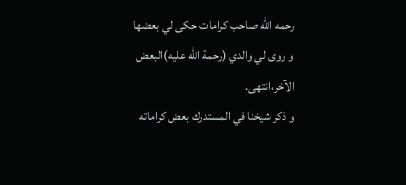رحمه اللّه صاحب كرامات حكى لي بعضها و روى لي والدي (رحمة اللّه عليه)البعض الآخر،انتهى.
و ذكر شيخنا في المستدرك بعض كراماته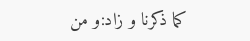كما ذكرنا و زاد:و من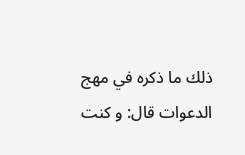ذلك ما ذكره في مهج الدعوات قال: و كنت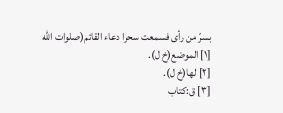بسرّ من رأى فسمعت سحرا دعاء القائم(صلوات اللّه
[١] الموضع(خ ل).
[٢] لها(خ ل).
[٣] ق:كتاب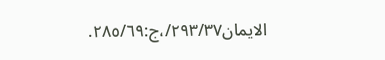الايمان٢٩٣/٣٧/،ج:٢٨٥/٦٩.